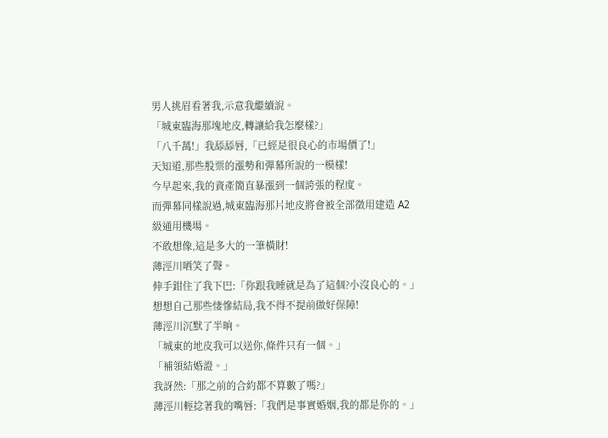男人挑眉看著我,示意我繼續說。
「城東臨海那塊地皮,轉讓給我怎麼樣?」
「八千萬!」我舔舔唇,「已經是很良心的市場價了!」
天知道,那些股票的漲勢和彈幕所說的一模樣!
今早起來,我的資產簡直暴漲到一個誇張的程度。
而彈幕同樣說過,城東臨海那片地皮將會被全部徵用建造 A2 級通用機場。
不敢想像,這是多大的一筆橫財!
薄涇川哂笑了聲。
伸手鉗住了我下巴:「你跟我睡就是為了這個?小沒良心的。」
想想自己那些悽慘結局,我不得不提前做好保障!
薄涇川沉默了半晌。
「城東的地皮我可以送你,條件只有一個。」
「補領結婚證。」
我訝然:「那之前的合約都不算數了嗎?」
薄涇川輕捻著我的嘴唇:「我們是事實婚姻,我的都是你的。」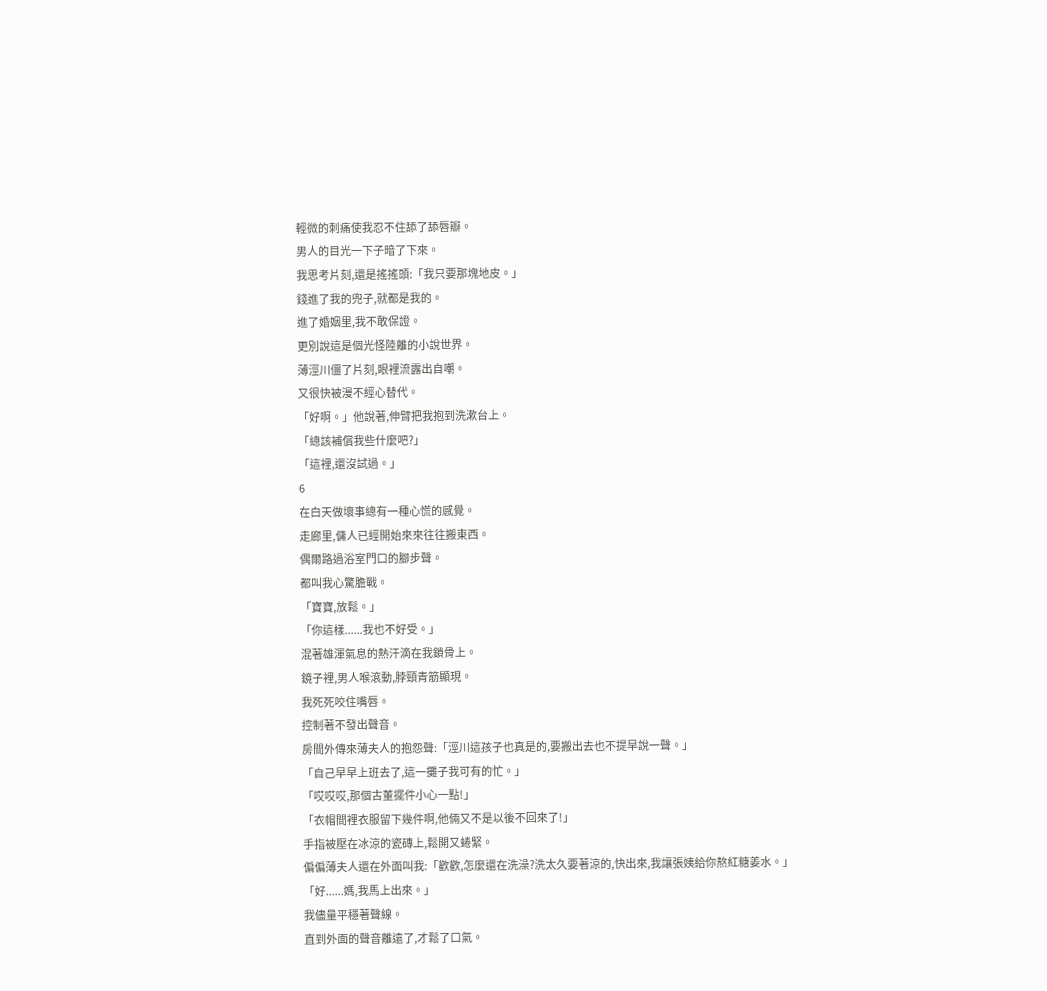輕微的刺痛使我忍不住舔了舔唇瓣。
男人的目光一下子暗了下來。
我思考片刻,還是搖搖頭:「我只要那塊地皮。」
錢進了我的兜子,就都是我的。
進了婚姻里,我不敢保證。
更別說這是個光怪陸離的小說世界。
薄涇川僵了片刻,眼裡流露出自嘲。
又很快被漫不經心替代。
「好啊。」他說著,伸臂把我抱到洗漱台上。
「總該補償我些什麼吧?」
「這裡,還沒試過。」
6
在白天做壞事總有一種心慌的感覺。
走廊里,傭人已經開始來來往往搬東西。
偶爾路過浴室門口的腳步聲。
都叫我心驚膽戰。
「寶寶,放鬆。」
「你這樣......我也不好受。」
混著雄渾氣息的熱汗滴在我鎖骨上。
鏡子裡,男人喉滾動,脖頸青筋顯現。
我死死咬住嘴唇。
控制著不發出聲音。
房間外傳來薄夫人的抱怨聲:「涇川這孩子也真是的,要搬出去也不提早說一聲。」
「自己早早上班去了,這一攤子我可有的忙。」
「哎哎哎,那個古董擺件小心一點!」
「衣帽間裡衣服留下幾件啊,他倆又不是以後不回來了!」
手指被壓在冰涼的瓷磚上,鬆開又蜷緊。
偏偏薄夫人還在外面叫我:「歡歡,怎麼還在洗澡?洗太久要著涼的,快出來,我讓張姨給你熬紅糖姜水。」
「好......媽,我馬上出來。」
我儘量平穩著聲線。
直到外面的聲音離遠了,才鬆了口氣。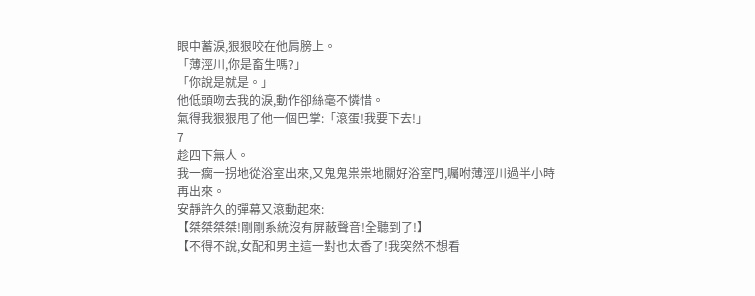眼中蓄淚,狠狠咬在他肩膀上。
「薄涇川,你是畜生嗎?」
「你說是就是。」
他低頭吻去我的淚,動作卻絲毫不憐惜。
氣得我狠狠甩了他一個巴掌:「滾蛋!我要下去!」
7
趁四下無人。
我一瘸一拐地從浴室出來,又鬼鬼祟祟地關好浴室門,囑咐薄涇川過半小時再出來。
安靜許久的彈幕又滾動起來:
【桀桀桀桀!剛剛系統沒有屏蔽聲音!全聽到了!】
【不得不說,女配和男主這一對也太香了!我突然不想看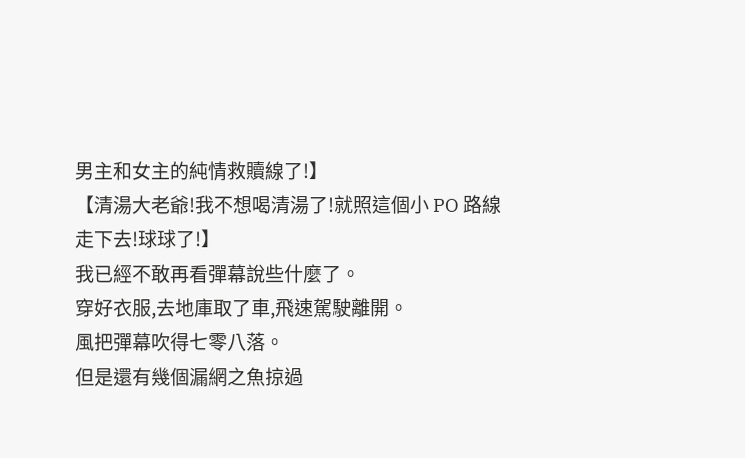男主和女主的純情救贖線了!】
【清湯大老爺!我不想喝清湯了!就照這個小 PO 路線走下去!球球了!】
我已經不敢再看彈幕說些什麼了。
穿好衣服,去地庫取了車,飛速駕駛離開。
風把彈幕吹得七零八落。
但是還有幾個漏網之魚掠過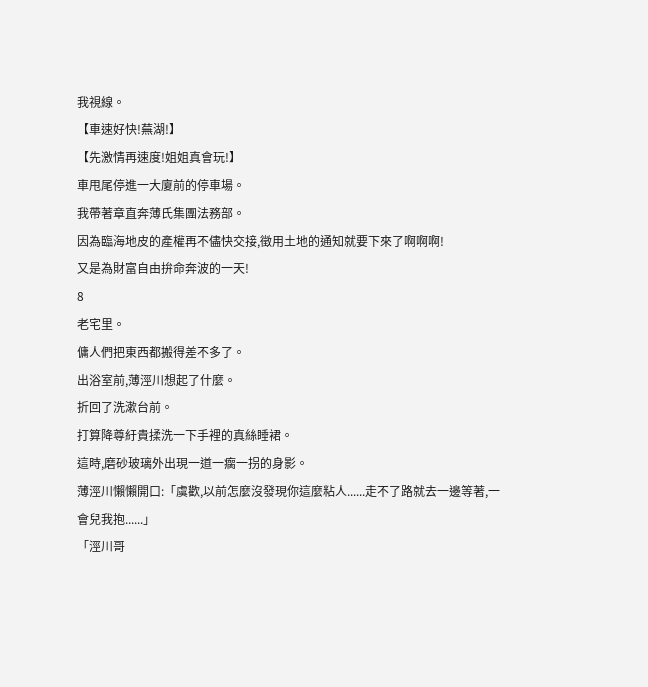我視線。
【車速好快!蕪湖!】
【先激情再速度!姐姐真會玩!】
車甩尾停進一大廈前的停車場。
我帶著章直奔薄氏集團法務部。
因為臨海地皮的產權再不儘快交接,徵用土地的通知就要下來了啊啊啊!
又是為財富自由拚命奔波的一天!
8
老宅里。
傭人們把東西都搬得差不多了。
出浴室前,薄涇川想起了什麼。
折回了洗漱台前。
打算降尊紆貴揉洗一下手裡的真絲睡裙。
這時,磨砂玻璃外出現一道一瘸一拐的身影。
薄涇川懶懶開口:「虞歡,以前怎麼沒發現你這麼粘人......走不了路就去一邊等著,一會兒我抱......」
「涇川哥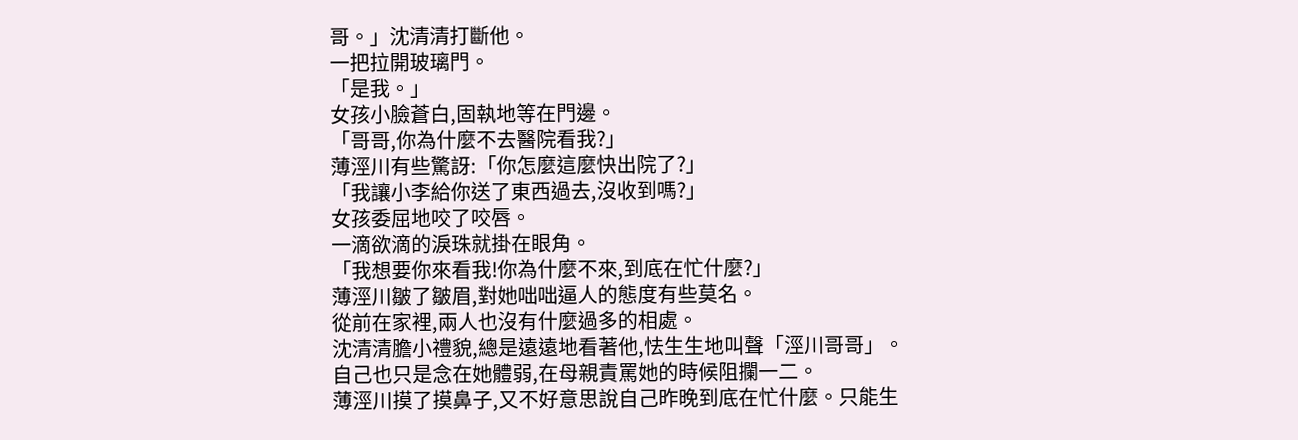哥。」沈清清打斷他。
一把拉開玻璃門。
「是我。」
女孩小臉蒼白,固執地等在門邊。
「哥哥,你為什麼不去醫院看我?」
薄涇川有些驚訝:「你怎麼這麼快出院了?」
「我讓小李給你送了東西過去,沒收到嗎?」
女孩委屈地咬了咬唇。
一滴欲滴的淚珠就掛在眼角。
「我想要你來看我!你為什麼不來,到底在忙什麼?」
薄涇川皺了皺眉,對她咄咄逼人的態度有些莫名。
從前在家裡,兩人也沒有什麼過多的相處。
沈清清膽小禮貌,總是遠遠地看著他,怯生生地叫聲「涇川哥哥」。
自己也只是念在她體弱,在母親責罵她的時候阻攔一二。
薄涇川摸了摸鼻子,又不好意思說自己昨晚到底在忙什麼。只能生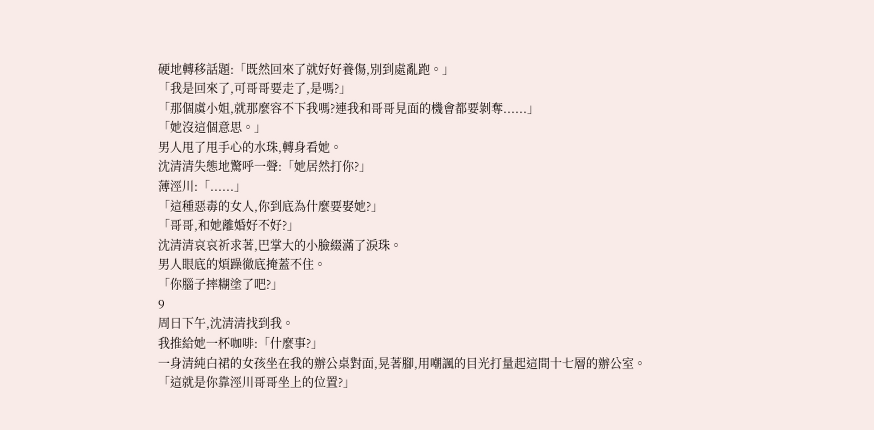硬地轉移話題:「既然回來了就好好養傷,別到處亂跑。」
「我是回來了,可哥哥要走了,是嗎?」
「那個虞小姐,就那麼容不下我嗎?連我和哥哥見面的機會都要剝奪......」
「她沒這個意思。」
男人甩了甩手心的水珠,轉身看她。
沈清清失態地驚呼一聲:「她居然打你?」
薄涇川:「......」
「這種惡毒的女人,你到底為什麼要娶她?」
「哥哥,和她離婚好不好?」
沈清清哀哀祈求著,巴掌大的小臉綴滿了淚珠。
男人眼底的煩躁徹底掩蓋不住。
「你腦子摔糊塗了吧?」
9
周日下午,沈清清找到我。
我推給她一杯咖啡:「什麼事?」
一身清純白裙的女孩坐在我的辦公桌對面,晃著腳,用嘲諷的目光打量起這間十七層的辦公室。
「這就是你靠涇川哥哥坐上的位置?」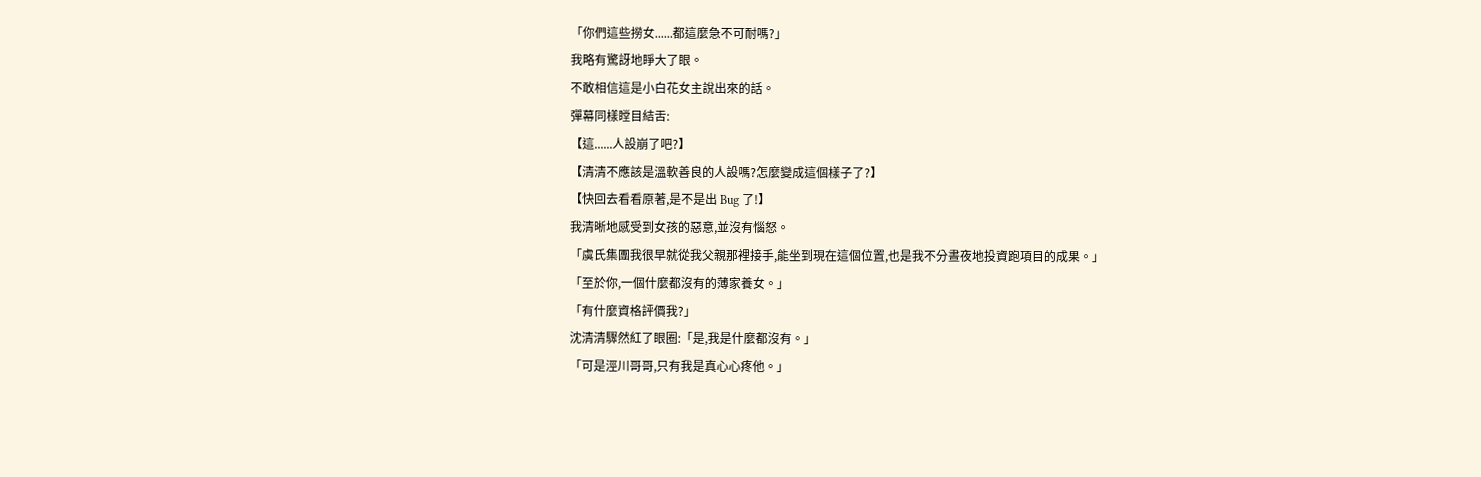「你們這些撈女......都這麼急不可耐嗎?」
我略有驚訝地睜大了眼。
不敢相信這是小白花女主說出來的話。
彈幕同樣瞠目結舌:
【這......人設崩了吧?】
【清清不應該是溫軟善良的人設嗎?怎麼變成這個樣子了?】
【快回去看看原著,是不是出 Bug 了!】
我清晰地感受到女孩的惡意,並沒有惱怒。
「虞氏集團我很早就從我父親那裡接手,能坐到現在這個位置,也是我不分晝夜地投資跑項目的成果。」
「至於你,一個什麼都沒有的薄家養女。」
「有什麼資格評價我?」
沈清清驟然紅了眼圈:「是,我是什麼都沒有。」
「可是涇川哥哥,只有我是真心心疼他。」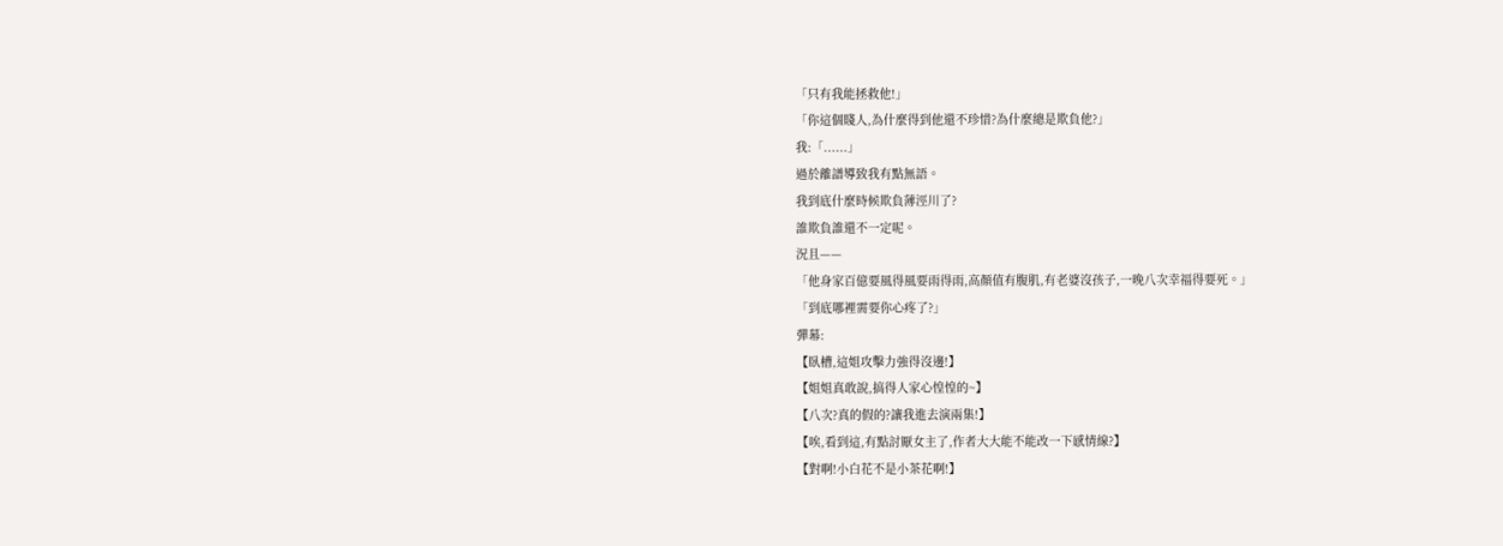「只有我能拯救他!」
「你這個賤人,為什麼得到他還不珍惜?為什麼總是欺負他?」
我:「......」
過於離譜導致我有點無語。
我到底什麼時候欺負薄涇川了?
誰欺負誰還不一定呢。
況且——
「他身家百億要風得風要雨得雨,高顏值有腹肌,有老婆沒孩子,一晚八次幸福得要死。」
「到底哪裡需要你心疼了?」
彈幕:
【臥槽,這姐攻擊力強得沒邊!】
【姐姐真敢說,搞得人家心惶惶的~】
【八次?真的假的?讓我進去演兩集!】
【唉,看到這,有點討厭女主了,作者大大能不能改一下感情線?】
【對啊!小白花不是小茶花啊!】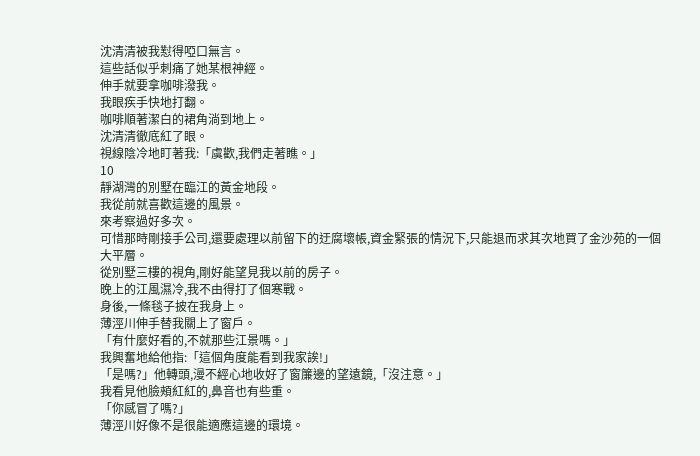沈清清被我懟得啞口無言。
這些話似乎刺痛了她某根神經。
伸手就要拿咖啡潑我。
我眼疾手快地打翻。
咖啡順著潔白的裙角淌到地上。
沈清清徹底紅了眼。
視線陰冷地盯著我:「虞歡,我們走著瞧。」
10
靜湖灣的別墅在臨江的黃金地段。
我從前就喜歡這邊的風景。
來考察過好多次。
可惜那時剛接手公司,還要處理以前留下的迂腐壞帳,資金緊張的情況下,只能退而求其次地買了金沙苑的一個大平層。
從別墅三樓的視角,剛好能望見我以前的房子。
晚上的江風濕冷,我不由得打了個寒戰。
身後,一條毯子披在我身上。
薄涇川伸手替我關上了窗戶。
「有什麼好看的,不就那些江景嗎。」
我興奮地給他指:「這個角度能看到我家誒!」
「是嗎?」他轉頭,漫不經心地收好了窗簾邊的望遠鏡,「沒注意。」
我看見他臉頰紅紅的,鼻音也有些重。
「你感冒了嗎?」
薄涇川好像不是很能適應這邊的環境。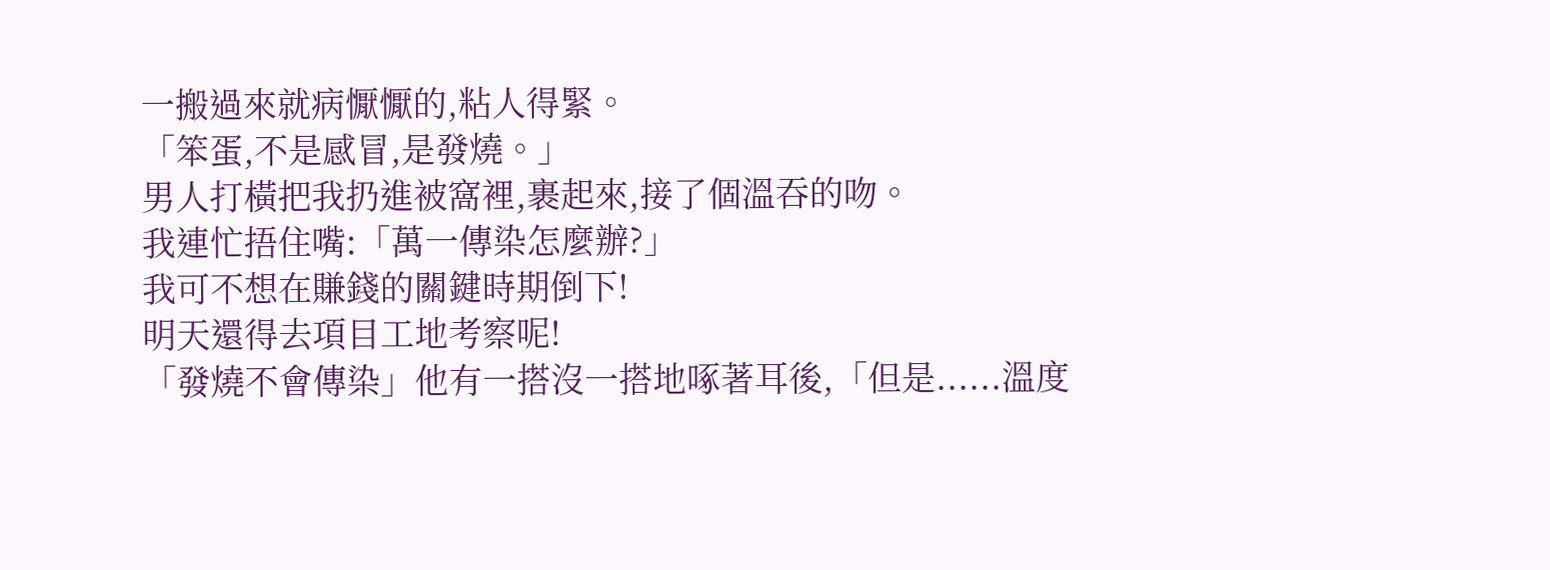一搬過來就病懨懨的,粘人得緊。
「笨蛋,不是感冒,是發燒。」
男人打橫把我扔進被窩裡,裹起來,接了個溫吞的吻。
我連忙捂住嘴:「萬一傳染怎麼辦?」
我可不想在賺錢的關鍵時期倒下!
明天還得去項目工地考察呢!
「發燒不會傳染」他有一搭沒一搭地啄著耳後,「但是......溫度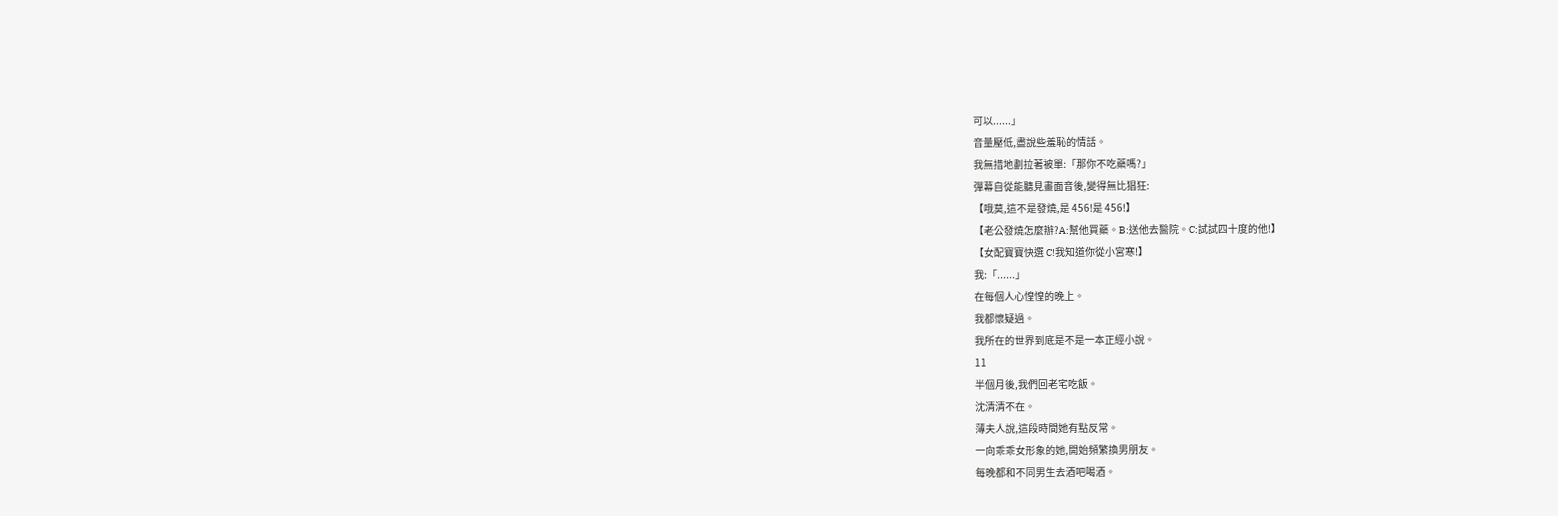可以......」
音量壓低,盡說些羞恥的情話。
我無措地劃拉著被單:「那你不吃藥嗎?」
彈幕自從能聽見畫面音後,變得無比猖狂:
【哦莫,這不是發燒,是 456!是 456!】
【老公發燒怎麼辦?A:幫他買藥。B:送他去醫院。C:試試四十度的他!】
【女配寶寶快選 C!我知道你從小宮寒!】
我:「......」
在每個人心惶惶的晚上。
我都懷疑過。
我所在的世界到底是不是一本正經小說。
11
半個月後,我們回老宅吃飯。
沈清清不在。
薄夫人說,這段時間她有點反常。
一向乖乖女形象的她,開始頻繁換男朋友。
每晚都和不同男生去酒吧喝酒。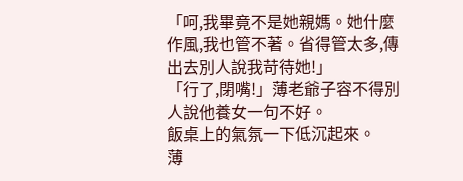「呵,我畢竟不是她親媽。她什麼作風,我也管不著。省得管太多,傳出去別人說我苛待她!」
「行了,閉嘴!」薄老爺子容不得別人說他養女一句不好。
飯桌上的氣氛一下低沉起來。
薄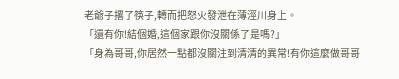老爺子撂了筷子,轉而把怒火發泄在薄涇川身上。
「還有你!結個婚,這個家跟你沒關係了是嗎?」
「身為哥哥,你居然一點都沒關注到清清的異常!有你這麼做哥哥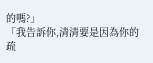的嗎?」
「我告訴你,清清要是因為你的疏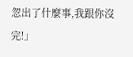忽出了什麼事,我跟你沒完!」